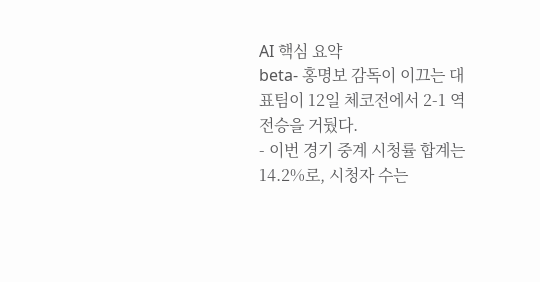AI 핵심 요약
beta- 홍명보 감독이 이끄는 대표팀이 12일 체코전에서 2-1 역전승을 거뒀다.
- 이번 경기 중계 시청률 합계는 14.2%로, 시청자 수는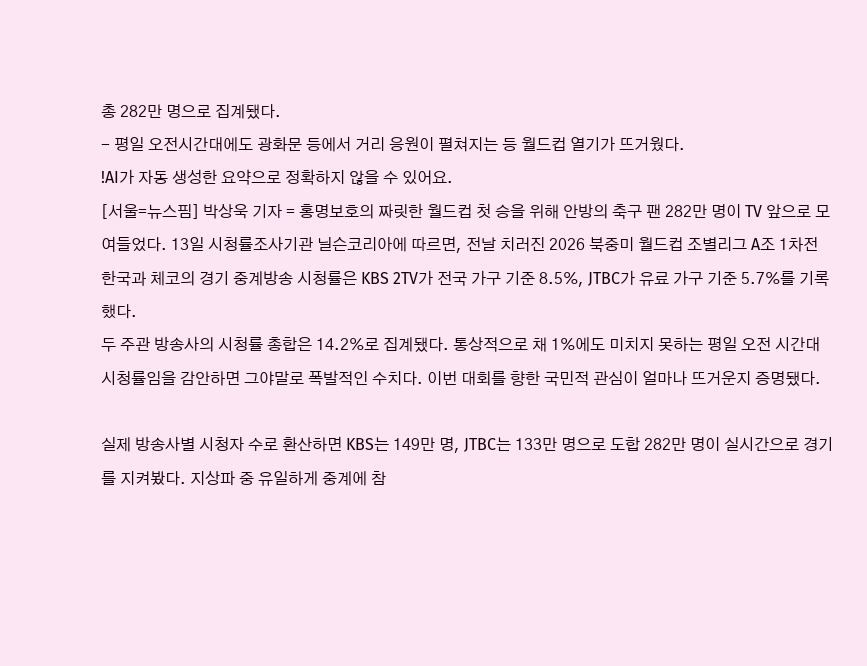총 282만 명으로 집계됐다.
- 평일 오전시간대에도 광화문 등에서 거리 응원이 펼쳐지는 등 월드컵 열기가 뜨거웠다.
!AI가 자동 생성한 요약으로 정확하지 않을 수 있어요.
[서울=뉴스핌] 박상욱 기자 = 홍명보호의 짜릿한 월드컵 첫 승을 위해 안방의 축구 팬 282만 명이 TV 앞으로 모여들었다. 13일 시청률조사기관 닐슨코리아에 따르면, 전날 치러진 2026 북중미 월드컵 조별리그 A조 1차전 한국과 체코의 경기 중계방송 시청률은 KBS 2TV가 전국 가구 기준 8.5%, JTBC가 유료 가구 기준 5.7%를 기록했다.
두 주관 방송사의 시청률 총합은 14.2%로 집계됐다. 통상적으로 채 1%에도 미치지 못하는 평일 오전 시간대 시청률임을 감안하면 그야말로 폭발적인 수치다. 이번 대회를 향한 국민적 관심이 얼마나 뜨거운지 증명됐다.

실제 방송사별 시청자 수로 환산하면 KBS는 149만 명, JTBC는 133만 명으로 도합 282만 명이 실시간으로 경기를 지켜봤다. 지상파 중 유일하게 중계에 참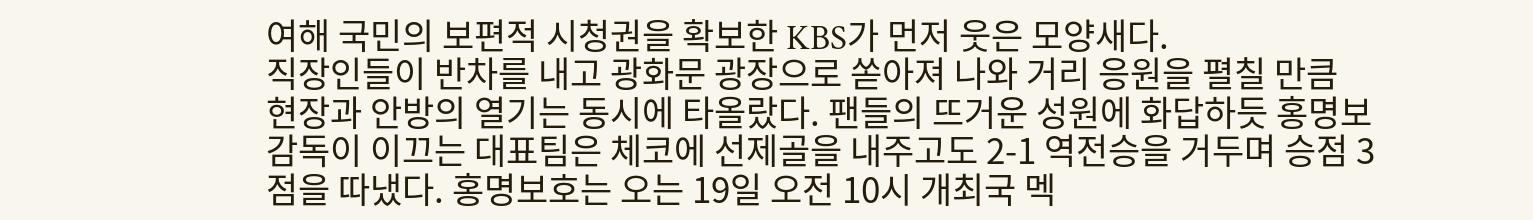여해 국민의 보편적 시청권을 확보한 KBS가 먼저 웃은 모양새다.
직장인들이 반차를 내고 광화문 광장으로 쏟아져 나와 거리 응원을 펼칠 만큼 현장과 안방의 열기는 동시에 타올랐다. 팬들의 뜨거운 성원에 화답하듯 홍명보 감독이 이끄는 대표팀은 체코에 선제골을 내주고도 2-1 역전승을 거두며 승점 3점을 따냈다. 홍명보호는 오는 19일 오전 10시 개최국 멕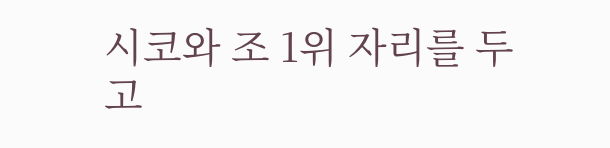시코와 조 1위 자리를 두고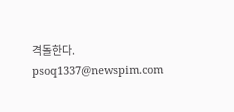격돌한다.
psoq1337@newspim.com